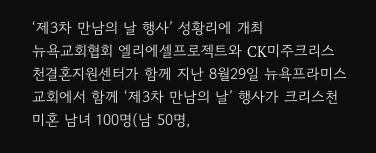‘제3차 만남의 날 행사’ 성황리에 개최
뉴욕교회협회 엘리에셀프로젝트와 CK미주크리스천결혼지원센터가 함께 지난 8월29일 뉴욕프라미스교회에서 함께 ‘제3차 만남의 날’ 행사가 크리스천 미혼 남녀 100명(남 50명,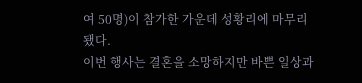여 50명)이 참가한 가운데 성황리에 마무리됐다.
이번 행사는 결혼을 소망하지만 바쁜 일상과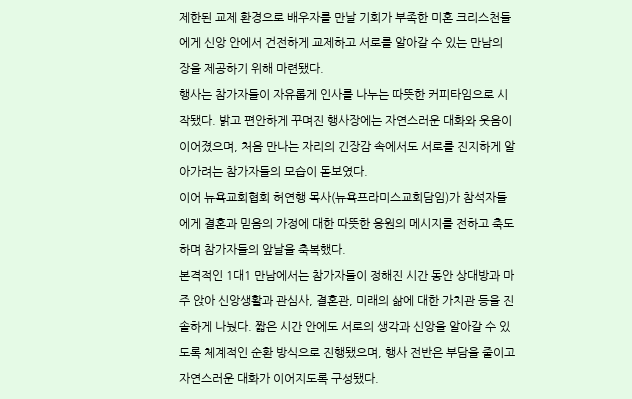제한된 교제 환경으로 배우자를 만날 기회가 부족한 미혼 크리스천들에게 신앙 안에서 건전하게 교제하고 서로를 알아갈 수 있는 만남의 장을 제공하기 위해 마련됐다.
행사는 참가자들이 자유롭게 인사를 나누는 따뜻한 커피타임으로 시작됐다. 밝고 편안하게 꾸며진 행사장에는 자연스러운 대화와 웃음이 이어졌으며, 처음 만나는 자리의 긴장감 속에서도 서로를 진지하게 알아가려는 참가자들의 모습이 돋보였다.
이어 뉴욕교회협회 허연행 목사(뉴욕프라미스교회담임)가 참석자들에게 결혼과 믿음의 가정에 대한 따뜻한 응원의 메시지를 전하고 축도하며 참가자들의 앞날을 축복했다.
본격적인 1대1 만남에서는 참가자들이 정해진 시간 동안 상대방과 마주 앉아 신앙생활과 관심사, 결혼관, 미래의 삶에 대한 가치관 등을 진솔하게 나눴다. 짧은 시간 안에도 서로의 생각과 신앙을 알아갈 수 있도록 체계적인 순환 방식으로 진행됐으며, 행사 전반은 부담을 줄이고 자연스러운 대화가 이어지도록 구성됐다.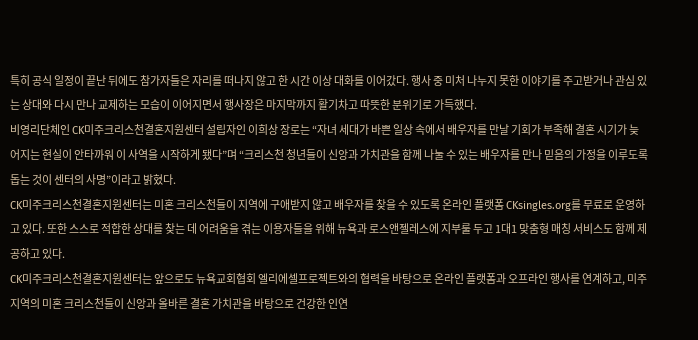특히 공식 일정이 끝난 뒤에도 참가자들은 자리를 떠나지 않고 한 시간 이상 대화를 이어갔다. 행사 중 미처 나누지 못한 이야기를 주고받거나 관심 있는 상대와 다시 만나 교제하는 모습이 이어지면서 행사장은 마지막까지 활기차고 따뜻한 분위기로 가득했다.
비영리단체인 CK미주크리스천결혼지원센터 설립자인 이희상 장로는 “자녀 세대가 바쁜 일상 속에서 배우자를 만날 기회가 부족해 결혼 시기가 늦어지는 현실이 안타까워 이 사역을 시작하게 됐다”며 “크리스천 청년들이 신앙과 가치관을 함께 나눌 수 있는 배우자를 만나 믿음의 가정을 이루도록 돕는 것이 센터의 사명”이라고 밝혔다.
CK미주크리스천결혼지원센터는 미혼 크리스천들이 지역에 구애받지 않고 배우자를 찾을 수 있도록 온라인 플랫폼 CKsingles.org를 무료로 운영하고 있다. 또한 스스로 적합한 상대를 찾는 데 어려움을 겪는 이용자들을 위해 뉴욕과 로스앤젤레스에 지부룰 두고 1대1 맞춤형 매칭 서비스도 함께 제공하고 있다.
CK미주크리스천결혼지원센터는 앞으로도 뉴욕교회협회 엘리에셀프로젝트와의 협력을 바탕으로 온라인 플랫폼과 오프라인 행사를 연계하고, 미주 지역의 미혼 크리스천들이 신앙과 올바른 결혼 가치관을 바탕으로 건강한 인연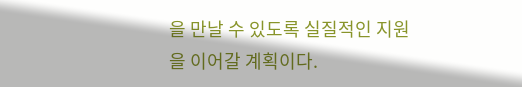을 만날 수 있도록 실질적인 지원을 이어갈 계획이다.